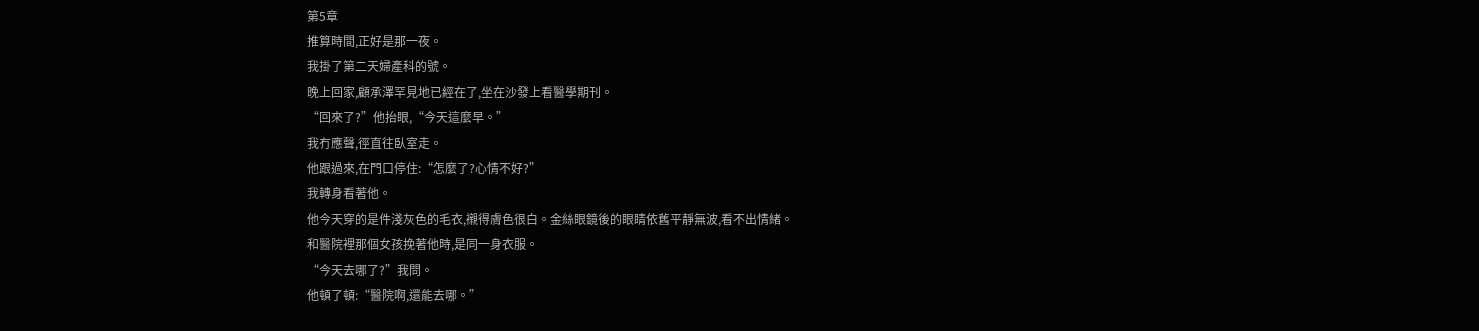第5章
推算時間,正好是那一夜。
我掛了第二天婦產科的號。
晚上回家,顧承澤罕見地已經在了,坐在沙發上看醫學期刊。
“回來了?”他抬眼,“今天這麼早。”
我冇應聲,徑直往臥室走。
他跟過來,在門口停住:“怎麼了?心情不好?”
我轉身看著他。
他今天穿的是件淺灰色的毛衣,襯得膚色很白。金絲眼鏡後的眼睛依舊平靜無波,看不出情緒。
和醫院裡那個女孩挽著他時,是同一身衣服。
“今天去哪了?”我問。
他頓了頓:“醫院啊,還能去哪。”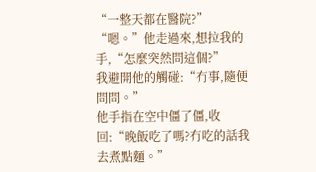“一整天都在醫院?”
“嗯。”他走過來,想拉我的手,“怎麼突然問這個?”
我避開他的觸碰:“冇事,隨便問問。”
他手指在空中僵了僵,收回:“晚飯吃了嗎?冇吃的話我去煮點麵。”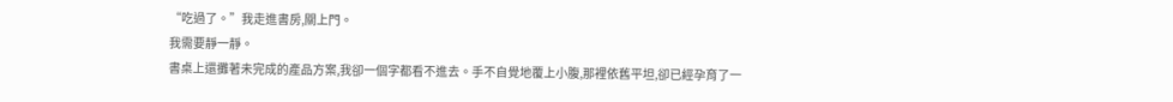“吃過了。”我走進書房,關上門。
我需要靜一靜。
書桌上還攤著未完成的產品方案,我卻一個字都看不進去。手不自覺地覆上小腹,那裡依舊平坦,卻已經孕育了一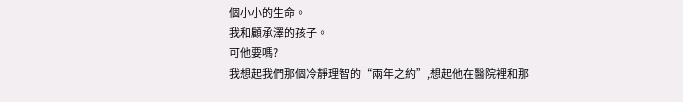個小小的生命。
我和顧承澤的孩子。
可他要嗎?
我想起我們那個冷靜理智的“兩年之約”,想起他在醫院裡和那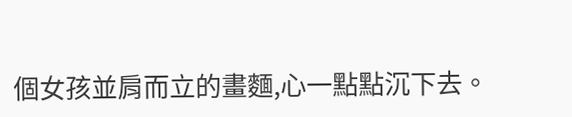個女孩並肩而立的畫麵,心一點點沉下去。